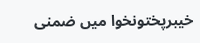خیبرپختونخوا میں ضمنی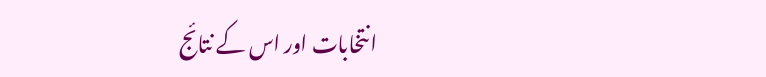انتخابات اور اس کے نتائج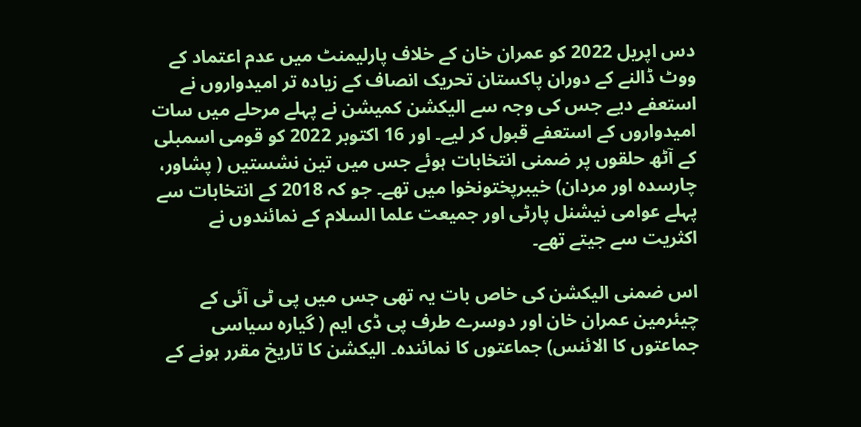دس اپریل 2022 کو عمران خان کے خلاف پارلیمنٹ میں عدم اعتماد کے ووٹ ڈالنے کے دوران پاکستان تحریک انصاف کے زیادہ تر امیدواروں نے استعفے دیے جس کی وجہ سے الیکشن کمیشن نے پہلے مرحلے میں سات امیدواروں کے استعفے قبول کر لیے۔ اور 16 اکتوبر 2022 کو قومی اسمبلی کے آٹھ حلقوں پر ضمنی انتخابات ہوئے جس میں تین نشستیں ( پشاور، چارسدہ اور مردان) خیبرپختونخوا میں تھے۔ جو کہ 2018 کے انتخابات سے پہلے عوامی نیشنل پارٹی اور جمیعت علما السلام کے نمائندوں نے اکثریت سے جیتے تھے۔

اس ضمنی الیکشن کی خاص بات یہ تھی جس میں پی ٹی آئی کے چیئرمین عمران خان اور دوسرے طرف پی ڈی ایم ( گیارہ سیاسی جماعتوں کا الائنس) جماعتوں کا نمائندہ۔ الیکشن کا تاریخ مقرر ہونے کے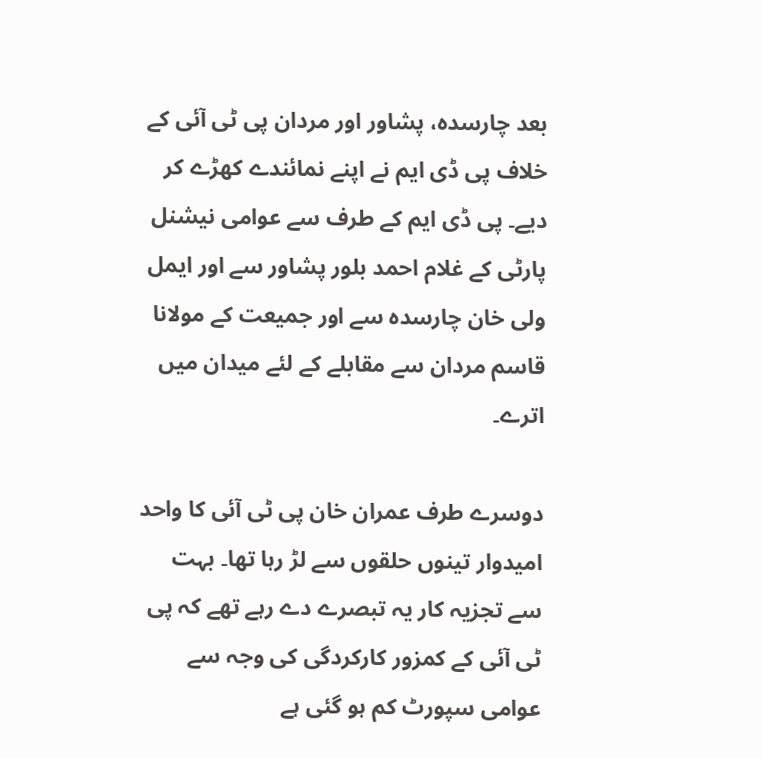بعد چارسدہ، پشاور اور مردان پی ٹی آئی کے خلاف پی ڈی ایم نے اپنے نمائندے کھڑے کر دیے۔ پی ڈی ایم کے طرف سے عوامی نیشنل پارٹی کے غلام احمد بلور پشاور سے اور ایمل ولی خان چارسدہ سے اور جمیعت کے مولانا قاسم مردان سے مقابلے کے لئے میدان میں اترے۔

دوسرے طرف عمران خان پی ٹی آئی کا واحد امیدوار تینوں حلقوں سے لڑ رہا تھا۔ بہت سے تجزیہ کار یہ تبصرے دے رہے تھے کہ پی ٹی آئی کے کمزور کارکردگی کی وجہ سے عوامی سپورٹ کم ہو گئی ہے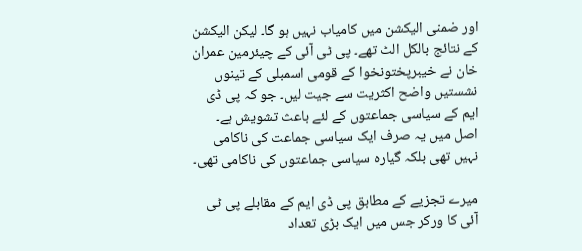اور ضمنی الیکشن میں کامیاب نہیں ہو گا۔ لیکن الیکشن کے نتائج بالکل الٹ تھے۔ پی ٹی آئی کے چیئرمین عمران خان نے خیبرپختونخوا کے قومی اسمبلی کے تینوں نشستیں واضح اکثریت سے جیت لیں۔ جو کہ پی ڈی ایم کے سیاسی جماعتوں کے لئے باعث تشویش ہے۔ اصل میں یہ صرف ایک سیاسی جماعت کی ناکامی نہیں تھی بلکہ گیارہ سیاسی جماعتوں کی ناکامی تھی۔

میرے تجزیے کے مطابق پی ڈی ایم کے مقابلے پی ٹی آئی کا ورکر جس میں ایک بڑی تعداد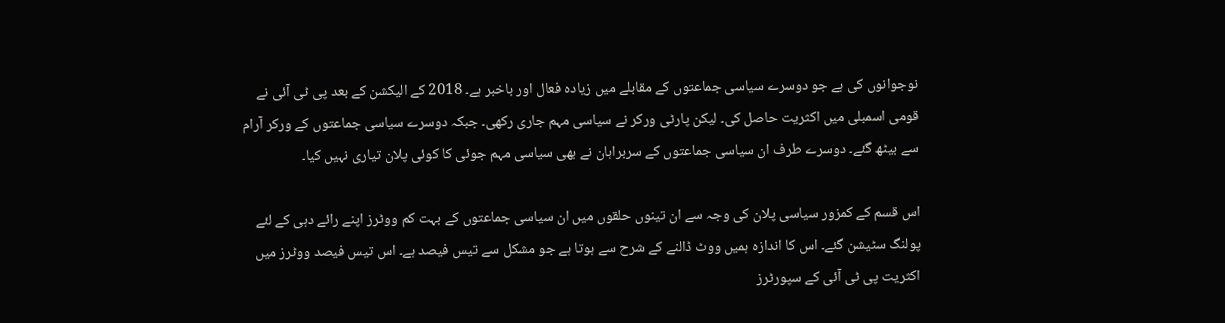نوجوانوں کی ہے جو دوسرے سیاسی جماعتوں کے مقابلے میں زیادہ فعال اور باخبر ہے۔ 2018 کے الیکشن کے بعد پی ٹی آئی نے قومی اسمبلی میں اکثریت حاصل کی۔ لیکن پارٹی ورکر نے سیاسی مہم جاری رکھی۔ جبکہ دوسرے سیاسی جماعتوں کے ورکر آرام سے بیٹھ گئے۔ دوسرے طرف ان سیاسی جماعتوں کے سربراہان نے بھی سیاسی مہم جوئی کا کوئی پلان تیاری نہیں کیا۔

اس قسم کے کمزور سیاسی پلان کی وجہ سے ان تینوں حلقوں میں ان سیاسی جماعتوں کے بہت کم ووٹرز اپنے رائے دہی کے لئے پولنگ سٹیشن گئے۔ اس کا اندازہ ہمیں ووٹ ڈالنے کے شرح سے ہوتا ہے جو مشکل سے تیس فیصد ہے۔ اس تیس فیصد ووٹرز میں اکثریت پی ٹی آئی کے سپورٹرز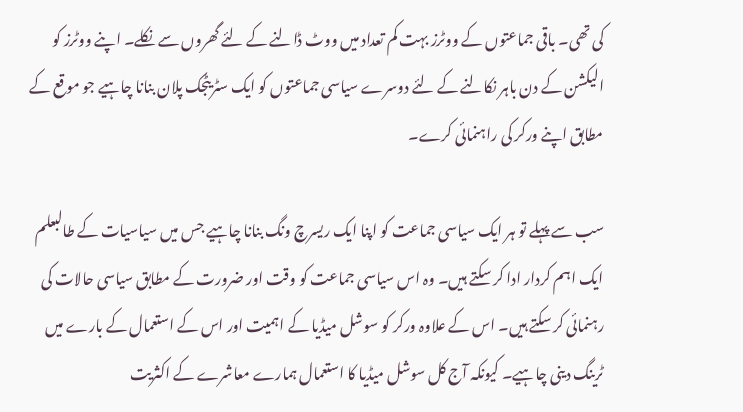کی تھی۔ باقی جماعتوں کے ووٹرز بہت کم تعداد میں ووٹ ڈالنے کے لئے گھروں سے نکلے۔ اپنے ووٹرز کو الیکشن کے دن باہر نکالنے کے لئے دوسرے سیاسی جماعتوں کو ایک سٹریٹجک پلان بنانا چاہیے جو موقع کے مطابق اپنے ورکر کی راہنمائی کرے۔

سب سے پہلے تو ہر ایک سیاسی جماعت کو اپنا ایک ریسرچ ونگ بنانا چاہیے جس میں سیاسیات کے طالبعلم ایک اہم کردار ادا کر سکتے ہیں۔ وہ اس سیاسی جماعت کو وقت اور ضرورت کے مطابق سیاسی حالات کی رہنمائی کر سکتے ہیں۔ اس کے علاوہ ورکر کو سوشل میڈیا کے اہمیت اور اس کے استعمال کے بارے میں ٹرینگ دینی چاہیے۔ کیونکہ آج کل سوشل میڈیا کا استعمال ہمارے معاشرے کے اکثریت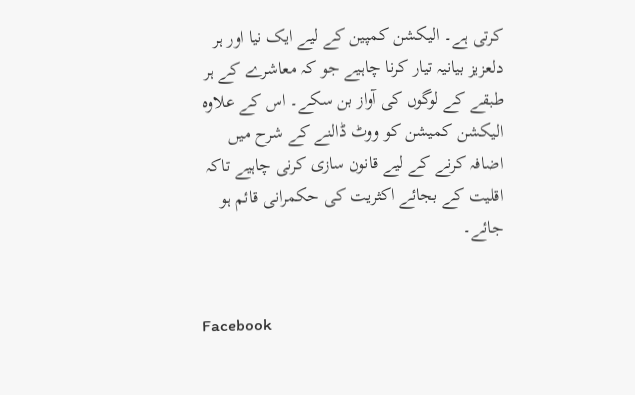کرتی ہے۔ الیکشن کمپین کے لیے ایک نیا اور ہر دلعزیز بیانیہ تیار کرنا چاہیے جو کہ معاشرے کے ہر طبقے کے لوگوں کی آواز بن سکے۔ اس کے علاوہ الیکشن کمیشن کو ووٹ ڈالنے کے شرح میں اضافہ کرنے کے لیے قانون سازی کرنی چاہیے تاکہ اقلیت کے بجائے اکثریت کی حکمرانی قائم ہو جائے۔


Facebook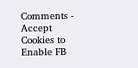Comments - Accept Cookies to Enable FB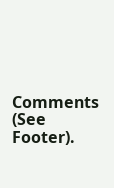Comments (See Footer).